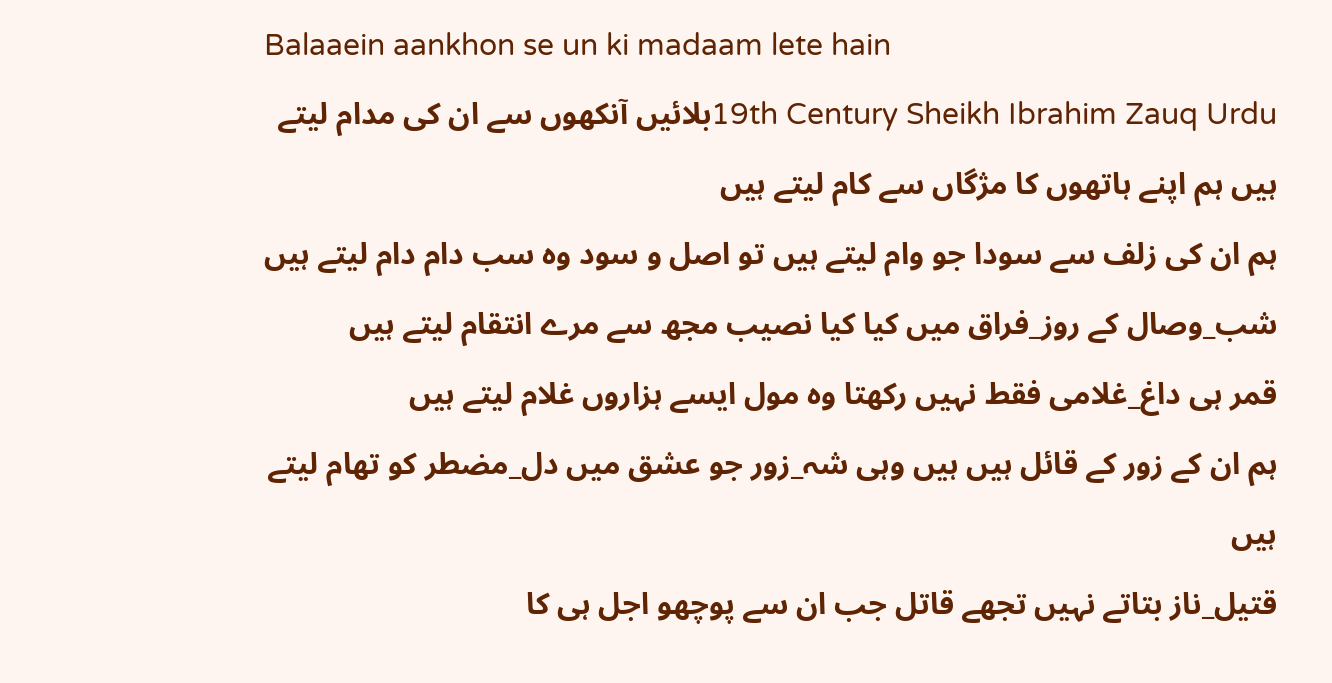Balaaein aankhon se un ki madaam lete hain
19th Century Sheikh Ibrahim Zauq Urduبلائیں آنکھوں سے ان کی مدام لیتے ہیں ہم اپنے ہاتھوں کا مژگاں سے کام لیتے ہیں
ہم ان کی زلف سے سودا جو وام لیتے ہیں تو اصل و سود وہ سب دام دام لیتے ہیں
شب_وصال کے روز_فراق میں کیا کیا نصیب مجھ سے مرے انتقام لیتے ہیں
قمر ہی داغ_غلامی فقط نہیں رکھتا وہ مول ایسے ہزاروں غلام لیتے ہیں
ہم ان کے زور کے قائل ہیں ہیں وہی شہ_زور جو عشق میں دل_مضطر کو تھام لیتے ہیں
قتیل_ناز بتاتے نہیں تجھے قاتل جب ان سے پوچھو اجل ہی کا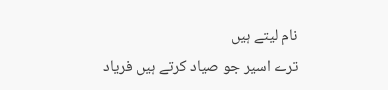نام لیتے ہیں
ترے اسیر جو صیاد کرتے ہیں فریاد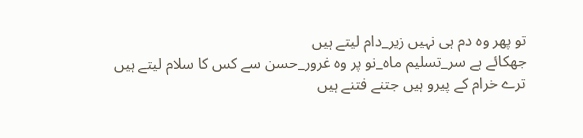تو پھر وہ دم ہی نہیں زیر_دام لیتے ہیں
جھکائے ہے سر_تسلیم ماہ_نو پر وہ غرور_حسن سے کس کا سلام لیتے ہیں
ترے خرام کے پیرو ہیں جتنے فتنے ہیں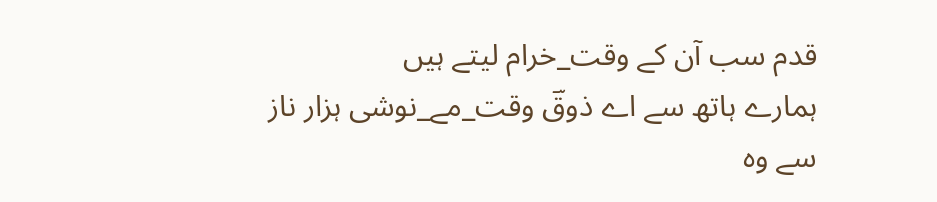قدم سب آن کے وقت_خرام لیتے ہیں
ہمارے ہاتھ سے اے ذوقؔ وقت_مے_نوشی ہزار ناز سے وہ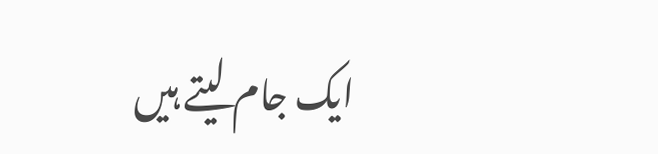ایک جام لیتے ہیں